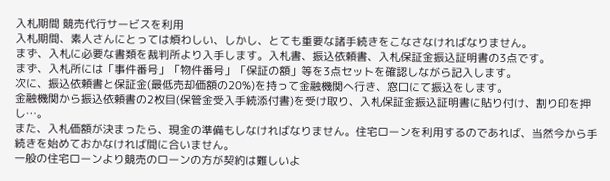入札期間 競売代行サービスを利用
入札期間、素人さんにとっては煩わしい、しかし、とても重要な諸手続きをこなさなければなりません。
まず、入札に必要な書類を裁判所より入手します。入札書、振込依頼書、入札保証金振込証明書の3点です。
まず、入札所には「事件番号」「物件番号」「保証の額」等を3点セットを確認しながら記入します。
次に、振込依頼書と保証金(最低売却価額の20%)を持って金融機関へ行き、窓口にて振込をします。
金融機関から振込依頼書の2枚目(保管金受入手続添付書)を受け取り、入札保証金振込証明書に貼り付け、割り印を押し…。
また、入札価額が決まったら、現金の準備もしなければなりません。住宅ローンを利用するのであれば、当然今から手続きを始めておかなければ間に合いません。
一般の住宅ローンより競売のローンの方が契約は難しいよ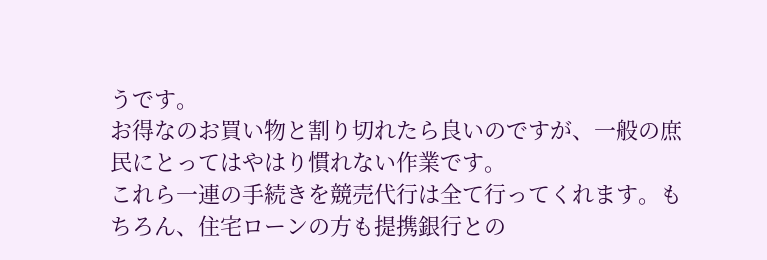うです。
お得なのお買い物と割り切れたら良いのですが、一般の庶民にとってはやはり慣れない作業です。
これら一連の手続きを競売代行は全て行ってくれます。もちろん、住宅ローンの方も提携銀行との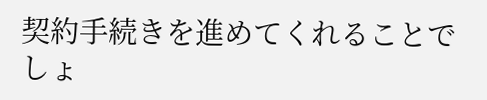契約手続きを進めてくれることでしょ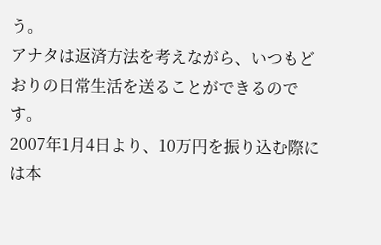う。
アナタは返済方法を考えながら、いつもどおりの日常生活を送ることができるのです。
2007年1月4日より、10万円を振り込む際には本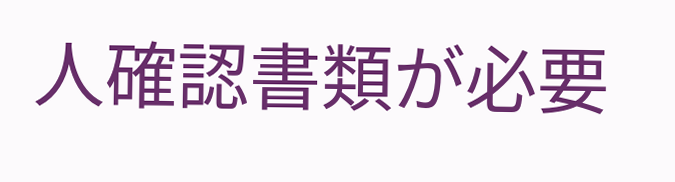人確認書類が必要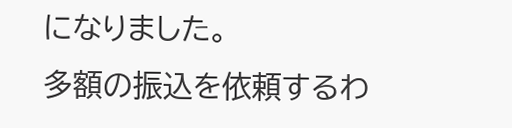になりました。
多額の振込を依頼するわ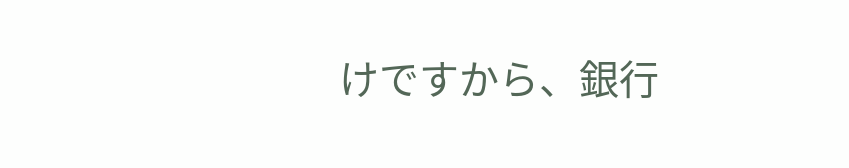けですから、銀行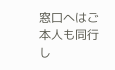窓口へはご本人も同行し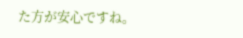た方が安心ですね。